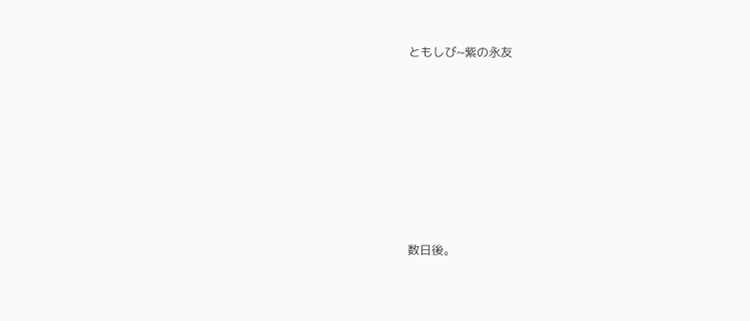ともしび~紫の永友









数日後。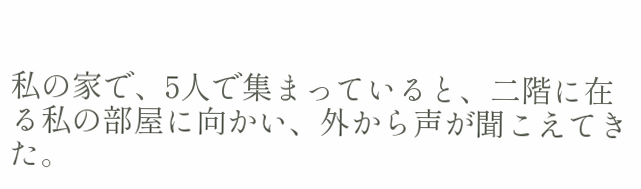私の家で、5人で集まっていると、二階に在る私の部屋に向かい、外から声が聞こえてきた。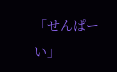「せんぱーい」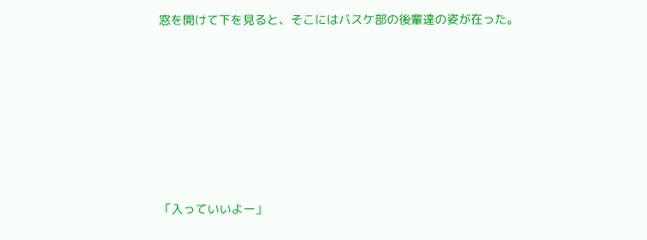窓を開けて下を見ると、そこにはバスケ部の後輩達の姿が在った。








「入っていいよー」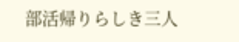部活帰りらしき三人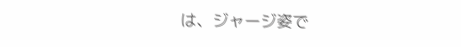は、ジャージ姿で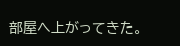部屋へ上がってきた。